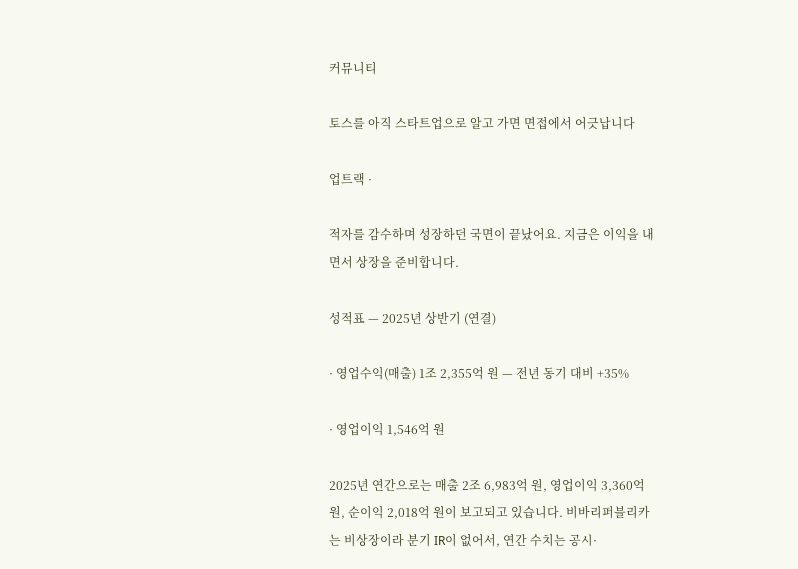커뮤니티

토스를 아직 스타트업으로 알고 가면 면접에서 어긋납니다

업트랙 ·

적자를 감수하며 성장하던 국면이 끝났어요. 지금은 이익을 내면서 상장을 준비합니다.

성적표 — 2025년 상반기 (연결)

· 영업수익(매출) 1조 2,355억 원 — 전년 동기 대비 +35%

· 영업이익 1,546억 원

2025년 연간으로는 매출 2조 6,983억 원, 영업이익 3,360억 원, 순이익 2,018억 원이 보고되고 있습니다. 비바리퍼블리카는 비상장이라 분기 IR이 없어서, 연간 수치는 공시·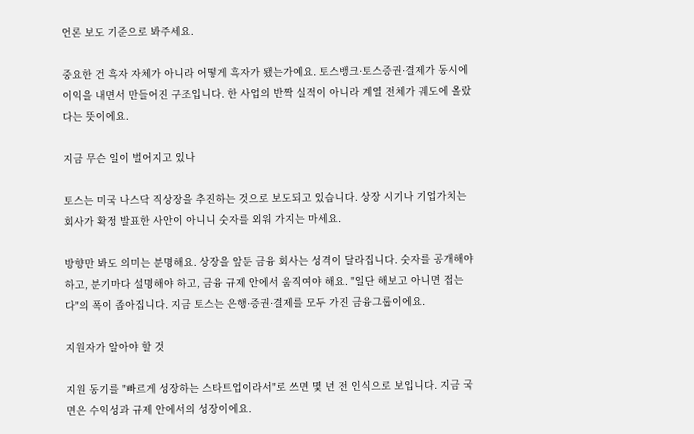언론 보도 기준으로 봐주세요.

중요한 건 흑자 자체가 아니라 어떻게 흑자가 됐는가예요. 토스뱅크·토스증권·결제가 동시에 이익을 내면서 만들어진 구조입니다. 한 사업의 반짝 실적이 아니라 계열 전체가 궤도에 올랐다는 뜻이에요.

지금 무슨 일이 벌어지고 있나

토스는 미국 나스닥 직상장을 추진하는 것으로 보도되고 있습니다. 상장 시기나 기업가치는 회사가 확정 발표한 사안이 아니니 숫자를 외워 가지는 마세요.

방향만 봐도 의미는 분명해요. 상장을 앞둔 금융 회사는 성격이 달라집니다. 숫자를 공개해야 하고, 분기마다 설명해야 하고, 금융 규제 안에서 움직여야 해요. "일단 해보고 아니면 접는다"의 폭이 좁아집니다. 지금 토스는 은행·증권·결제를 모두 가진 금융그룹이에요.

지원자가 알아야 할 것

지원 동기를 "빠르게 성장하는 스타트업이라서"로 쓰면 몇 년 전 인식으로 보입니다. 지금 국면은 수익성과 규제 안에서의 성장이에요.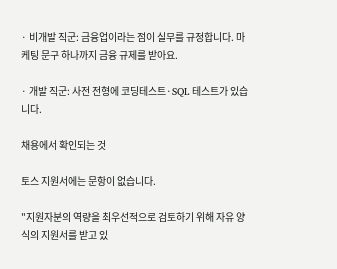· 비개발 직군: 금융업이라는 점이 실무를 규정합니다. 마케팅 문구 하나까지 금융 규제를 받아요.

· 개발 직군: 사전 전형에 코딩테스트·SQL 테스트가 있습니다.

채용에서 확인되는 것

토스 지원서에는 문항이 없습니다.

"지원자분의 역량을 최우선적으로 검토하기 위해 자유 양식의 지원서를 받고 있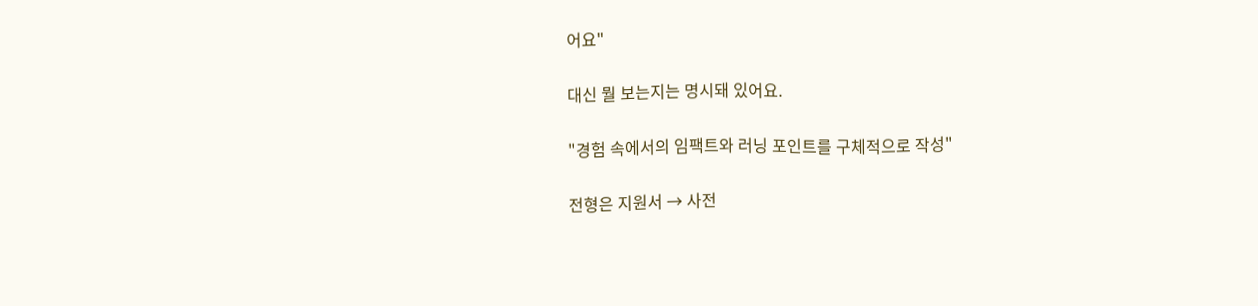어요"

대신 뭘 보는지는 명시돼 있어요.

"경험 속에서의 임팩트와 러닝 포인트를 구체적으로 작성"

전형은 지원서 → 사전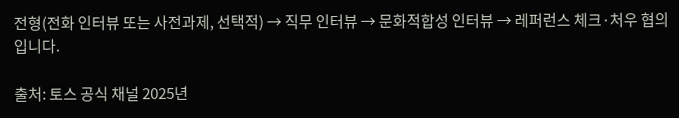전형(전화 인터뷰 또는 사전과제, 선택적) → 직무 인터뷰 → 문화적합성 인터뷰 → 레퍼런스 체크·처우 협의입니다.

출처: 토스 공식 채널 2025년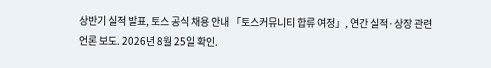상반기 실적 발표, 토스 공식 채용 안내 「토스커뮤니티 합류 여정」, 연간 실적·상장 관련 언론 보도. 2026년 8월 25일 확인.